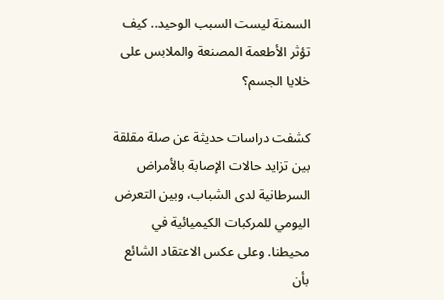السمنة ليست السبب الوحيد.. كيف تؤثر الأطعمة المصنعة والملابس على خلايا الجسم؟

كشفت دراسات حديثة عن صلة مقلقة بين تزايد حالات الإصابة بالأمراض السرطانية لدى الشباب، وبين التعرض اليومي للمركبات الكيميائية في محيطنا. وعلى عكس الاعتقاد الشائع بأن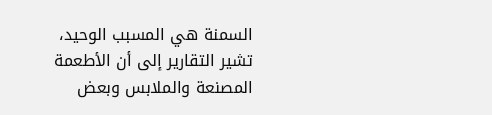السمنة هي المسبب الوحيد، تشير التقارير إلى أن الأطعمة المصنعة والملابس وبعض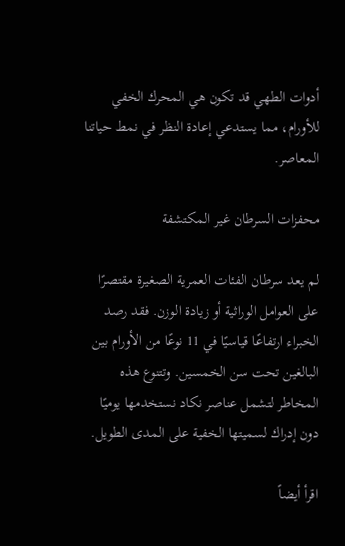أدوات الطهي قد تكون هي المحرك الخفي للأورام، مما يستدعي إعادة النظر في نمط حياتنا المعاصر.

محفزات السرطان غير المكتشفة

لم يعد سرطان الفئات العمرية الصغيرة مقتصرًا على العوامل الوراثية أو زيادة الوزن. فقد رصد الخبراء ارتفاعًا قياسيًا في 11 نوعًا من الأورام بين البالغين تحت سن الخمسين. وتتنوع هذه المخاطر لتشمل عناصر نكاد نستخدمها يوميًا دون إدراك لسميتها الخفية على المدى الطويل.

اقرأ أيضاً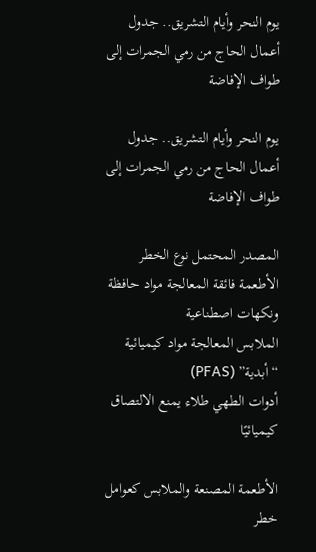يوم النحر وأيام التشريق.. جدول أعمال الحاج من رمي الجمرات إلى طواف الإفاضة

يوم النحر وأيام التشريق.. جدول أعمال الحاج من رمي الجمرات إلى طواف الإفاضة

المصدر المحتمل نوع الخطر
الأطعمة فائقة المعالجة مواد حافظة ونكهات اصطناعية
الملابس المعالجة مواد كيميائية “أبدية” (PFAS)
أدوات الطهي طلاء يمنع الالتصاق كيميائيًا

الأطعمة المصنعة والملابس كعوامل خطر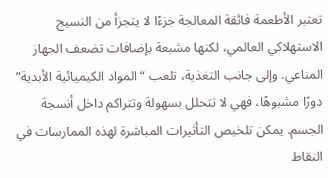تعتبر الأطعمة فائقة المعالجة جزءًا لا يتجزأ من النسيج الاستهلاكي العالمي، لكنها مشبعة بإضافات تضعف الجهاز المناعي. وإلى جانب التغذية، تلعب “المواد الكيميائية الأبدية” دورًا مشبوهًا، فهي لا تتحلل بسهولة وتتراكم داخل أنسجة الجسم. يمكن تلخيص التأثيرات المباشرة لهذه الممارسات في النقاط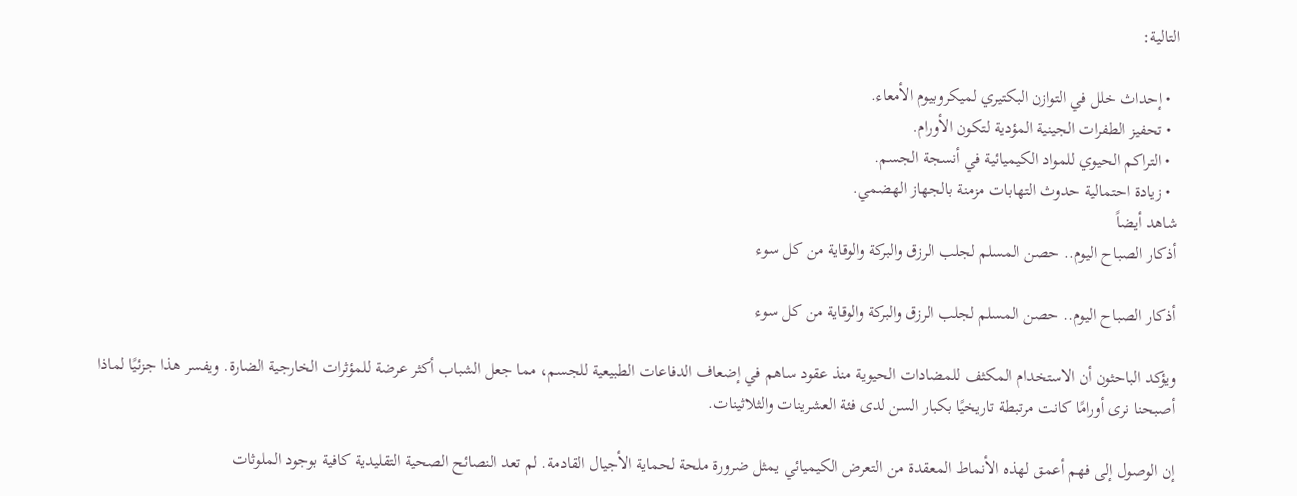التالية:

  • إحداث خلل في التوازن البكتيري لميكروبيوم الأمعاء.
  • تحفيز الطفرات الجينية المؤدية لتكون الأورام.
  • التراكم الحيوي للمواد الكيميائية في أنسجة الجسم.
  • زيادة احتمالية حدوث التهابات مزمنة بالجهاز الهضمي.
شاهد أيضاً
أذكار الصباح اليوم.. حصن المسلم لجلب الرزق والبركة والوقاية من كل سوء

أذكار الصباح اليوم.. حصن المسلم لجلب الرزق والبركة والوقاية من كل سوء

ويؤكد الباحثون أن الاستخدام المكثف للمضادات الحيوية منذ عقود ساهم في إضعاف الدفاعات الطبيعية للجسم، مما جعل الشباب أكثر عرضة للمؤثرات الخارجية الضارة. ويفسر هذا جزئيًا لماذا أصبحنا نرى أورامًا كانت مرتبطة تاريخيًا بكبار السن لدى فئة العشرينات والثلاثينات.

إن الوصول إلى فهم أعمق لهذه الأنماط المعقدة من التعرض الكيميائي يمثل ضرورة ملحة لحماية الأجيال القادمة. لم تعد النصائح الصحية التقليدية كافية بوجود الملوثات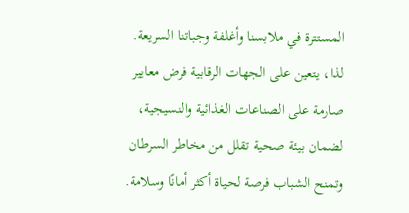المستترة في ملابسنا وأغلفة وجباتنا السريعة. لذا، يتعين على الجهات الرقابية فرض معايير صارمة على الصناعات الغذائية والنسيجية، لضمان بيئة صحية تقلل من مخاطر السرطان وتمنح الشباب فرصة لحياة أكثر أمانًا وسلامة.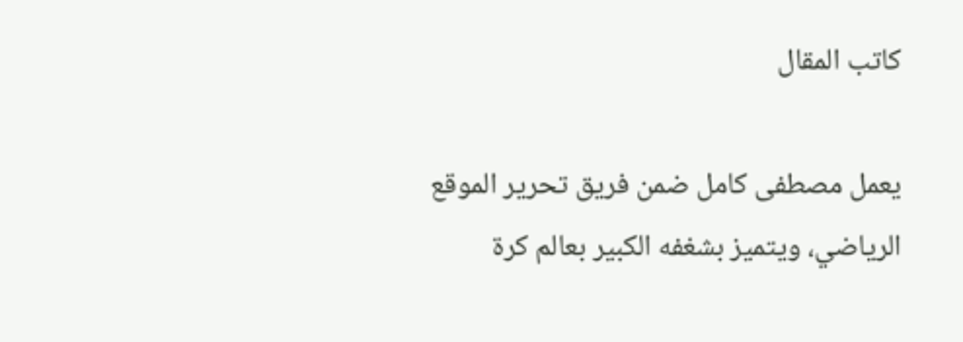كاتب المقال

يعمل مصطفى كامل ضمن فريق تحرير الموقع الرياضي، ويتميز بشغفه الكبير بعالم كرة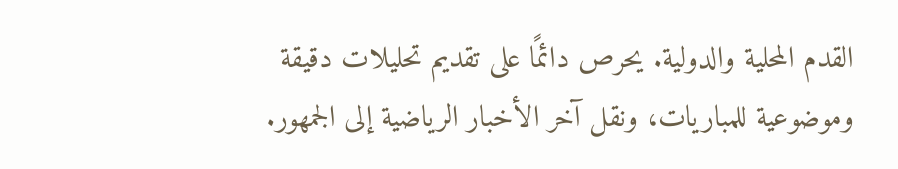القدم المحلية والدولية. يحرص دائمًا على تقديم تحليلات دقيقة وموضوعية للمباريات، ونقل آخر الأخبار الرياضية إلى الجمهور.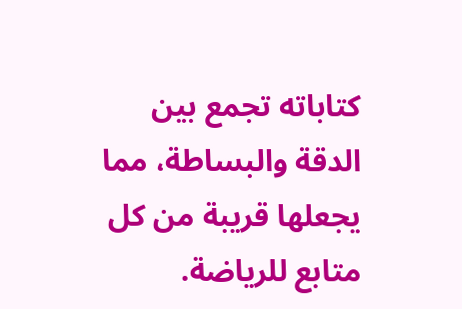كتاباته تجمع بين الدقة والبساطة، مما يجعلها قريبة من كل متابع للرياضة.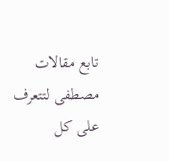تابع مقالات مصطفى لتتعرف على كل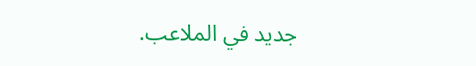جديد في الملاعب.